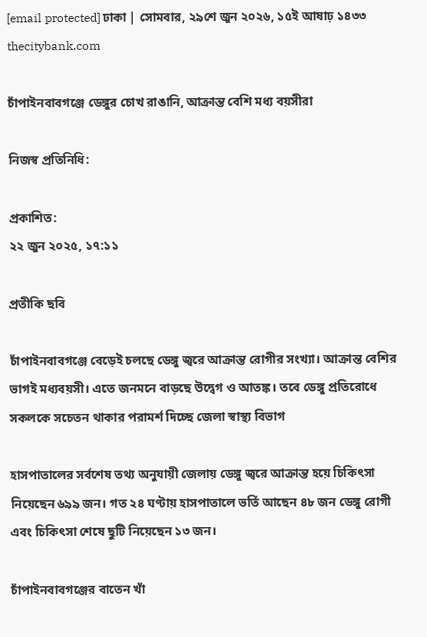[email protected] ঢাকা | সোমবার, ২৯শে জুন ২০২৬, ১৫ই আষাঢ় ১৪৩৩
thecitybank.com

চাঁপাইনবাবগঞ্জে ডেঙ্গুর চোখ রাঙানি, আক্রান্ত বেশি মধ্য বয়সীরা

নিজস্ব প্রতিনিধি:

প্রকাশিত:
২২ জুন ২০২৫, ১৭:১১

প্রতীকি ছবি

চাঁপাইনবাবগঞ্জে বেড়েই চলছে ডেঙ্গু জ্বরে আক্রান্ত রোগীর সংখ্যা। আক্রান্ত বেশির ভাগই মধ্যবয়সী। এতে জনমনে বাড়ছে উদ্বেগ ও আতঙ্ক। তবে ডেঙ্গু প্রতিরোধে সকলকে সচেতন থাকার পরামর্শ দিচ্ছে জেলা স্বাস্থ্য বিভাগ

হাসপাতালের সর্বশেষ তথ্য অনুযায়ী জেলায় ডেঙ্গু জ্বরে আক্রান্ত হয়ে চিকিৎসা নিয়েছেন ৬৯৯ জন। গত ২৪ ঘণ্টায় হাসপাতালে ভর্তি আছেন ৪৮ জন ডেঙ্গু রোগী এবং চিকিৎসা শেষে ছুটি নিয়েছেন ১৩ জন।

চাঁপাইনবাবগঞ্জের বাতেন খাঁ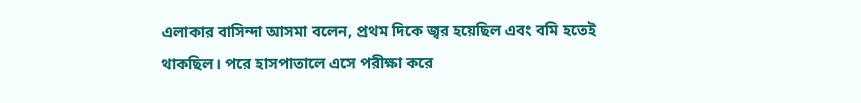এলাকার বাসিন্দা আসমা বলেন, প্রথম দিকে জ্বর হয়েছিল এবং বমি হতেই থাকছিল। পরে হাসপাতালে এসে পরীক্ষা করে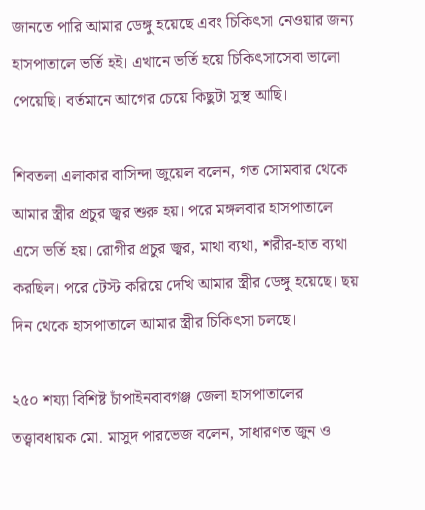জানতে পারি আমার ডেঙ্গু হয়েছে এবং চিকিৎসা নেওয়ার জন্য হাসপাতালে ভর্তি হই। এখানে ভর্তি হয়ে চিকিৎসাসেবা ভালো পেয়েছি। বর্তমানে আগের চেয়ে কিছুটা সুস্থ আছি।

শিবতলা এলাকার বাসিন্দা জুয়েল বলেন, গত সোমবার থেকে আমার স্ত্রীর প্রচুর জ্বর শুরু হয়। পরে মঙ্গলবার হাসপাতালে এসে ভর্তি হয়। রোগীর প্রচুর জ্বর, মাথা ব্যথা, শরীর-হাত ব্যথা করছিল। পরে টেস্ট করিয়ে দেখি আমার স্ত্রীর ডেঙ্গু হয়েছে। ছয় দিন থেকে হাসপাতালে আমার স্ত্রীর চিকিৎসা চলছে।

২৫০ শয্যা বিশিষ্ট চাঁপাইনবাবগঞ্জ জেলা হাসপাতালের তত্ত্বাবধায়ক মো. মাসুদ পারভেজ বলেন, সাধারণত জুন ও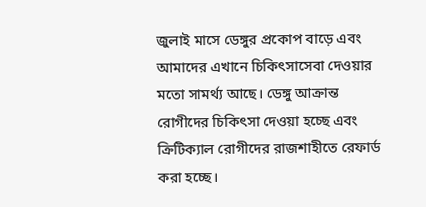জুলাই মাসে ডেঙ্গুর প্রকোপ বাড়ে এবং আমাদের এখানে চিকিৎসাসেবা দেওয়ার মতো সামর্থ্য আছে। ডেঙ্গু আক্রান্ত রোগীদের চিকিৎসা দেওয়া হচ্ছে এবং ক্রিটিক্যাল রোগীদের রাজশাহীতে রেফার্ড করা হচ্ছে।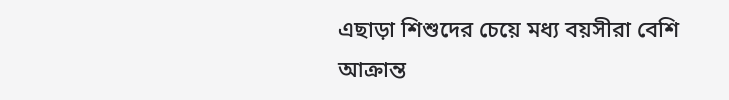এছাড়া শিশুদের চেয়ে মধ্য বয়সীরা বেশি আক্রান্ত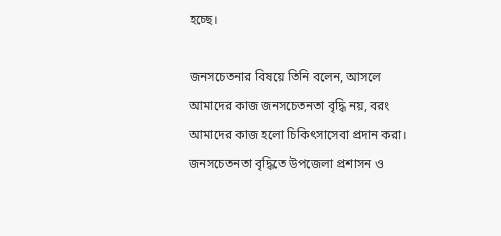হচ্ছে।

জনসচেতনার বিষয়ে তিনি বলেন, আসলে আমাদের কাজ জনসচেতনতা বৃদ্ধি নয়, বরং আমাদের কাজ হলো চিকিৎসাসেবা প্রদান করা। জনসচেতনতা বৃদ্ধিতে উপজেলা প্রশাসন ও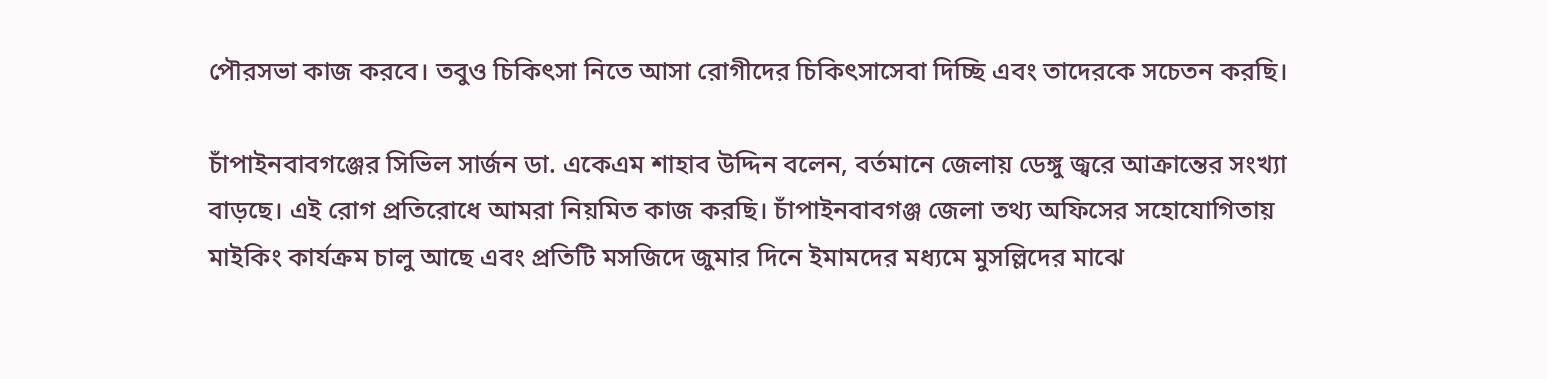পৌরসভা কাজ করবে। তবুও চিকিৎসা নিতে আসা রোগীদের চিকিৎসাসেবা দিচ্ছি এবং তাদেরকে সচেতন করছি।

চাঁপাইনবাবগঞ্জের সিভিল সার্জন ডা. একেএম শাহাব উদ্দিন বলেন, বর্তমানে জেলায় ডেঙ্গু জ্বরে আক্রান্তের সংখ্যা বাড়ছে। এই রোগ প্রতিরোধে আমরা নিয়মিত কাজ করছি। চাঁপাইনবাবগঞ্জ জেলা তথ্য অফিসের সহোযোগিতায় মাইকিং কার্যক্রম চালু আছে এবং প্রতিটি মসজিদে জুমার দিনে ইমামদের মধ্যমে মুসল্লিদের মাঝে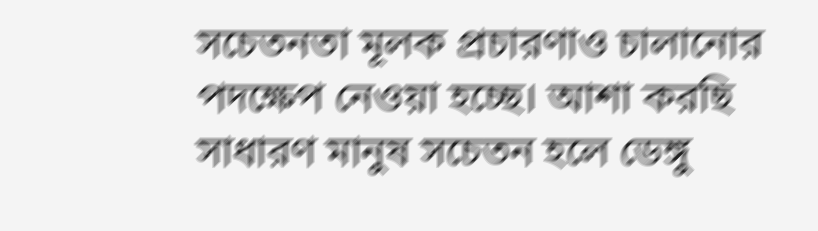সচেতনতা মূলক প্রচারণাও চালানোর পদক্ষেপ নেওয়া হচ্ছে। আশা করছি সাধারণ মানুষ সচেতন হলে ডেঙ্গু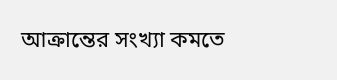আক্রান্তের সংখ্যা কমতে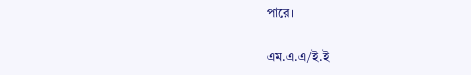পারে।

এম.এ.এ/ই.ই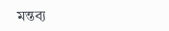মন্তব্য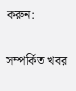করুন:

সম্পর্কিত খবর